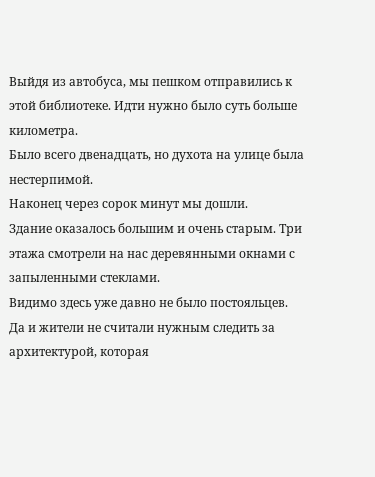Выйдя из автобуса, мы пешком отправились к этой библиотеке. Идти нужно было суть больше километра.
Было всего двенадцать, но духота на улице была нестерпимой.
Наконец через сорок минут мы дошли.
Здание оказалось большим и очень старым. Три этажа смотрели на нас деревянными окнами с запыленными стеклами.
Видимо здесь уже давно не было постояльцев. Да и жители не считали нужным следить за архитектурой, которая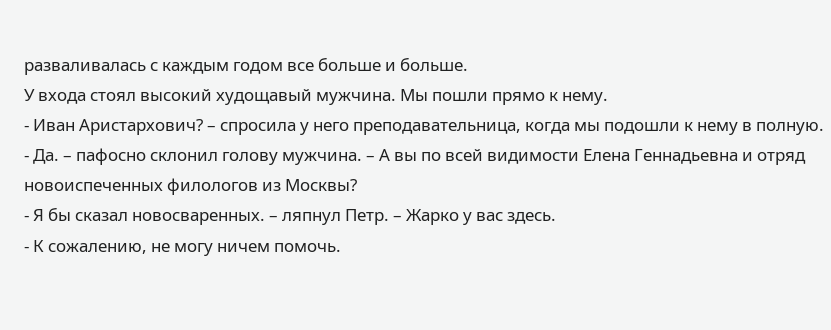разваливалась с каждым годом все больше и больше.
У входа стоял высокий худощавый мужчина. Мы пошли прямо к нему.
- Иван Аристархович? – спросила у него преподавательница, когда мы подошли к нему в полную.
- Да. – пафосно склонил голову мужчина. – А вы по всей видимости Елена Геннадьевна и отряд новоиспеченных филологов из Москвы?
- Я бы сказал новосваренных. – ляпнул Петр. – Жарко у вас здесь.
- К сожалению, не могу ничем помочь.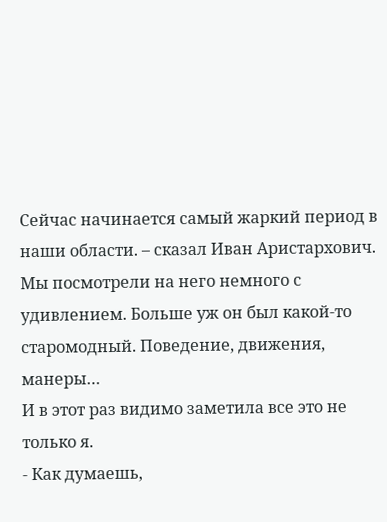Сейчас начинается самый жаркий период в наши области. – сказал Иван Аристархович.
Мы посмотрели на него немного с удивлением. Больше уж он был какой-то старомодный. Поведение, движения, манеры…
И в этот раз видимо заметила все это не только я.
- Как думаешь,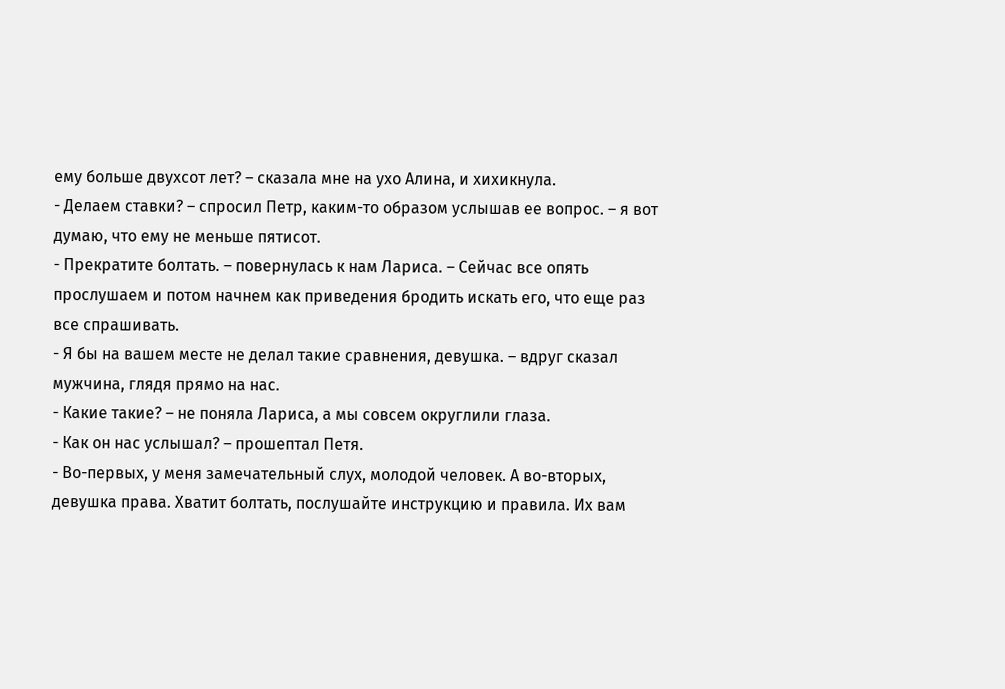ему больше двухсот лет? – сказала мне на ухо Алина, и хихикнула.
- Делаем ставки? – спросил Петр, каким-то образом услышав ее вопрос. – я вот думаю, что ему не меньше пятисот.
- Прекратите болтать. – повернулась к нам Лариса. – Сейчас все опять прослушаем и потом начнем как приведения бродить искать его, что еще раз все спрашивать.
- Я бы на вашем месте не делал такие сравнения, девушка. – вдруг сказал мужчина, глядя прямо на нас.
- Какие такие? – не поняла Лариса, а мы совсем округлили глаза.
- Как он нас услышал? – прошептал Петя.
- Во-первых, у меня замечательный слух, молодой человек. А во-вторых, девушка права. Хватит болтать, послушайте инструкцию и правила. Их вам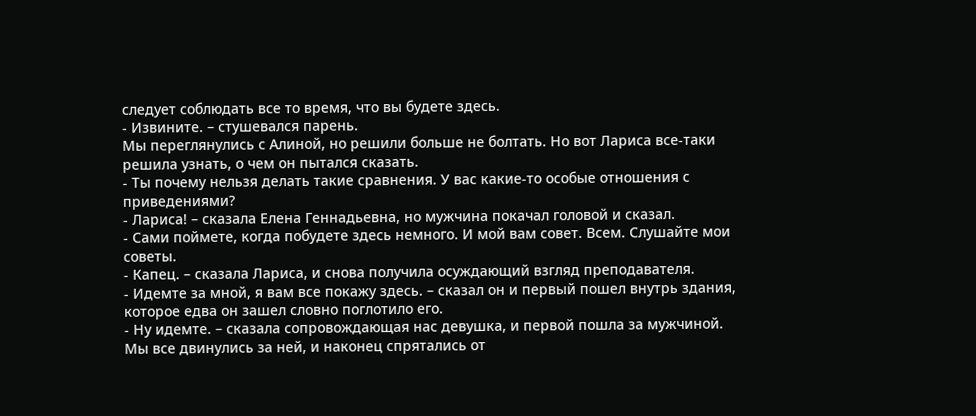следует соблюдать все то время, что вы будете здесь.
- Извините. – стушевался парень.
Мы переглянулись с Алиной, но решили больше не болтать. Но вот Лариса все-таки решила узнать, о чем он пытался сказать.
- Ты почему нельзя делать такие сравнения. У вас какие-то особые отношения с приведениями?
- Лариса! – сказала Елена Геннадьевна, но мужчина покачал головой и сказал.
- Сами поймете, когда побудете здесь немного. И мой вам совет. Всем. Слушайте мои советы.
- Капец. – сказала Лариса, и снова получила осуждающий взгляд преподавателя.
- Идемте за мной, я вам все покажу здесь. – сказал он и первый пошел внутрь здания, которое едва он зашел словно поглотило его.
- Ну идемте. – сказала сопровождающая нас девушка, и первой пошла за мужчиной.
Мы все двинулись за ней, и наконец спрятались от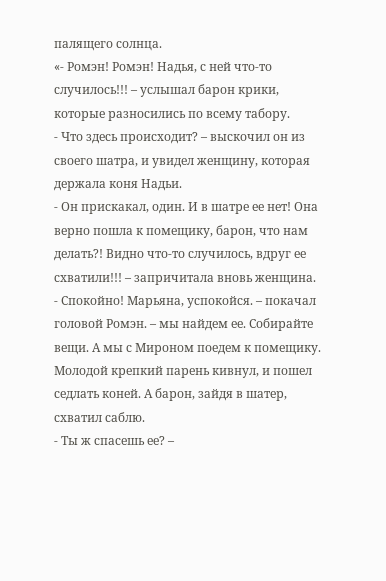палящего солнца.
«- Ромэн! Ромэн! Надья, с ней что-то случилось!!! – услышал барон крики, которые разносились по всему табору.
- Что здесь происходит? – выскочил он из своего шатра, и увидел женщину, которая держала коня Надьи.
- Он прискакал, один. И в шатре ее нет! Она верно пошла к помещику, барон, что нам делать?! Видно что-то случилось, вдруг ее схватили!!! – запричитала вновь женщина.
- Спокойно! Марьяна, успокойся. – покачал головой Ромэн. – мы найдем ее. Собирайте вещи. А мы с Мироном поедем к помещику.
Молодой крепкий парень кивнул, и пошел седлать коней. А барон, зайдя в шатер, схватил саблю.
- Ты ж спасешь ее? –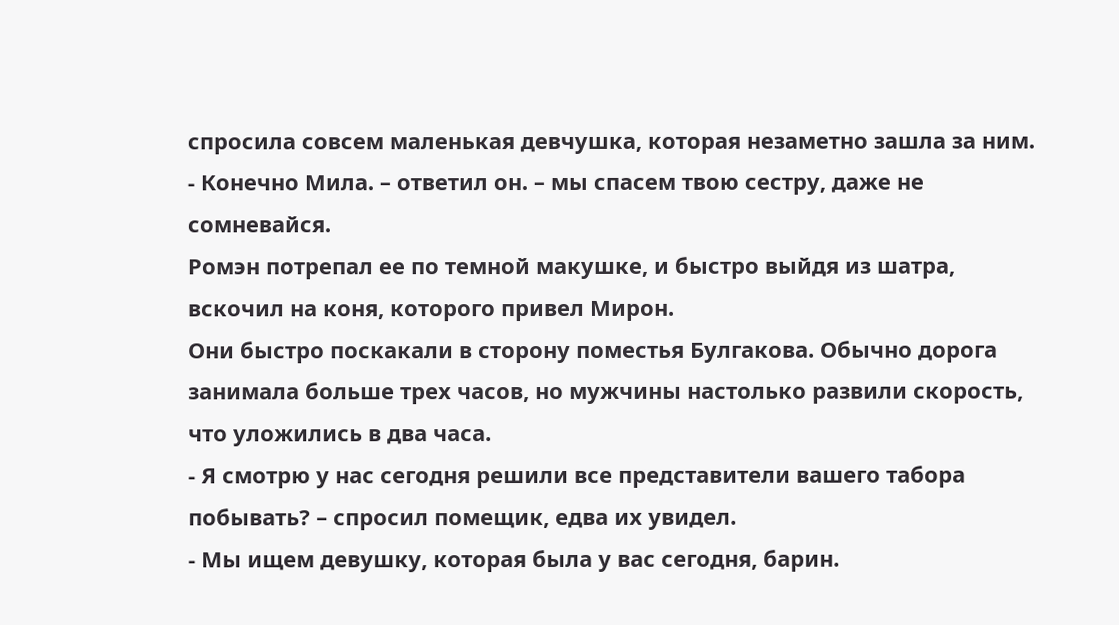спросила совсем маленькая девчушка, которая незаметно зашла за ним.
- Конечно Мила. – ответил он. – мы спасем твою сестру, даже не сомневайся.
Ромэн потрепал ее по темной макушке, и быстро выйдя из шатра, вскочил на коня, которого привел Мирон.
Они быстро поскакали в сторону поместья Булгакова. Обычно дорога занимала больше трех часов, но мужчины настолько развили скорость, что уложились в два часа.
- Я смотрю у нас сегодня решили все представители вашего табора побывать? – спросил помещик, едва их увидел.
- Мы ищем девушку, которая была у вас сегодня, барин.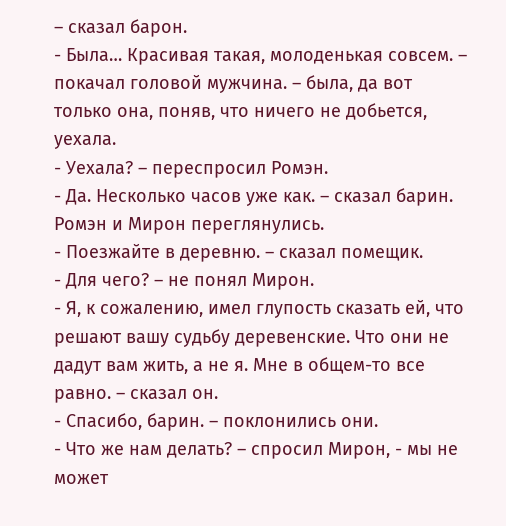– сказал барон.
- Была… Красивая такая, молоденькая совсем. – покачал головой мужчина. – была, да вот только она, поняв, что ничего не добьется, уехала.
- Уехала? – переспросил Ромэн.
- Да. Несколько часов уже как. – сказал барин.
Ромэн и Мирон переглянулись.
- Поезжайте в деревню. – сказал помещик.
- Для чего? – не понял Мирон.
- Я, к сожалению, имел глупость сказать ей, что решают вашу судьбу деревенские. Что они не дадут вам жить, а не я. Мне в общем-то все равно. – сказал он.
- Спасибо, барин. – поклонились они.
- Что же нам делать? – спросил Мирон, - мы не может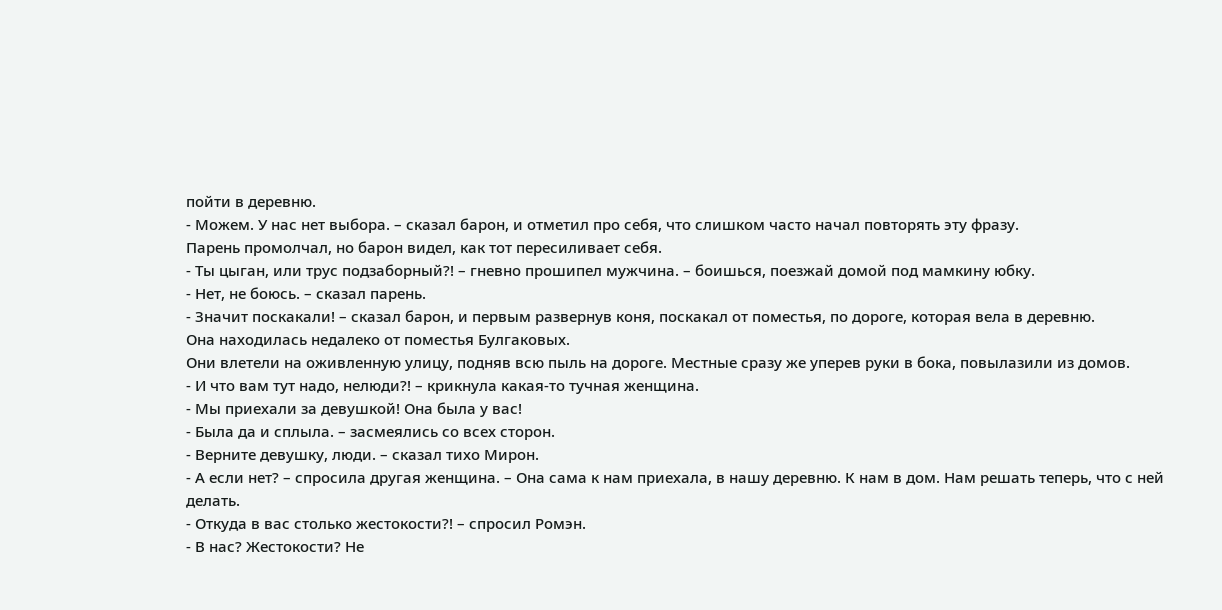пойти в деревню.
- Можем. У нас нет выбора. – сказал барон, и отметил про себя, что слишком часто начал повторять эту фразу.
Парень промолчал, но барон видел, как тот пересиливает себя.
- Ты цыган, или трус подзаборный?! – гневно прошипел мужчина. – боишься, поезжай домой под мамкину юбку.
- Нет, не боюсь. – сказал парень.
- Значит поскакали! – сказал барон, и первым развернув коня, поскакал от поместья, по дороге, которая вела в деревню.
Она находилась недалеко от поместья Булгаковых.
Они влетели на оживленную улицу, подняв всю пыль на дороге. Местные сразу же уперев руки в бока, повылазили из домов.
- И что вам тут надо, нелюди?! – крикнула какая-то тучная женщина.
- Мы приехали за девушкой! Она была у вас!
- Была да и сплыла. – засмеялись со всех сторон.
- Верните девушку, люди. – сказал тихо Мирон.
- А если нет? – спросила другая женщина. – Она сама к нам приехала, в нашу деревню. К нам в дом. Нам решать теперь, что с ней делать.
- Откуда в вас столько жестокости?! – спросил Ромэн.
- В нас? Жестокости? Не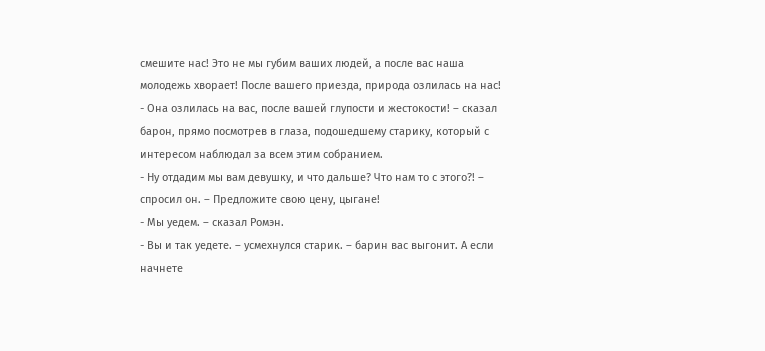смешите нас! Это не мы губим ваших людей, а после вас наша молодежь хворает! После вашего приезда, природа озлилась на нас!
- Она озлилась на вас, после вашей глупости и жестокости! – сказал барон, прямо посмотрев в глаза, подошедшему старику, который с интересом наблюдал за всем этим собранием.
- Ну отдадим мы вам девушку, и что дальше? Что нам то с этого?! – спросил он. – Предложите свою цену, цыгане!
- Мы уедем. – сказал Ромэн.
- Вы и так уедете. – усмехнулся старик. – барин вас выгонит. А если начнете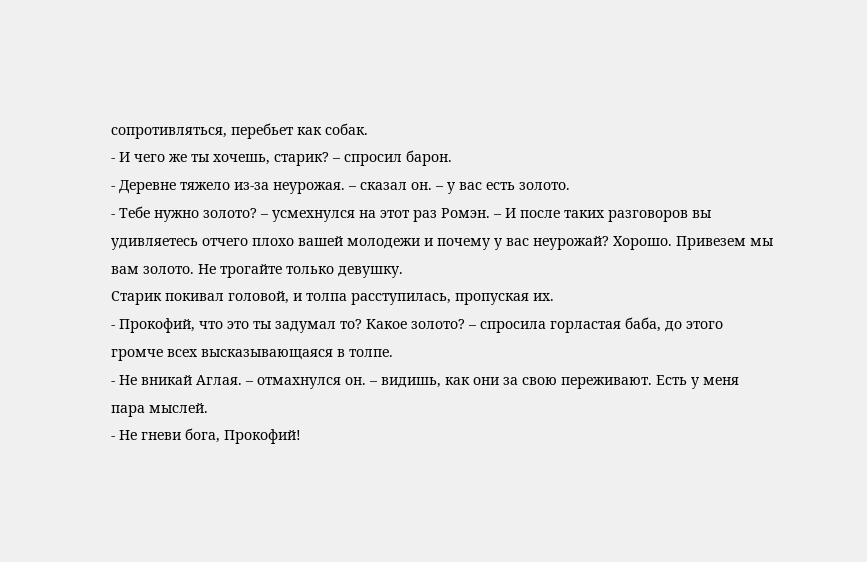сопротивляться, перебьет как собак.
- И чего же ты хочешь, старик? – спросил барон.
- Деревне тяжело из-за неурожая. – сказал он. – у вас есть золото.
- Тебе нужно золото? – усмехнулся на этот раз Ромэн. – И после таких разговоров вы удивляетесь отчего плохо вашей молодежи и почему у вас неурожай? Хорошо. Привезем мы вам золото. Не трогайте только девушку.
Старик покивал головой, и толпа расступилась, пропуская их.
- Прокофий, что это ты задумал то? Какое золото? – спросила горластая баба, до этого громче всех высказывающаяся в толпе.
- Не вникай Аглая. – отмахнулся он. – видишь, как они за свою переживают. Есть у меня пара мыслей.
- Не гневи бога, Прокофий!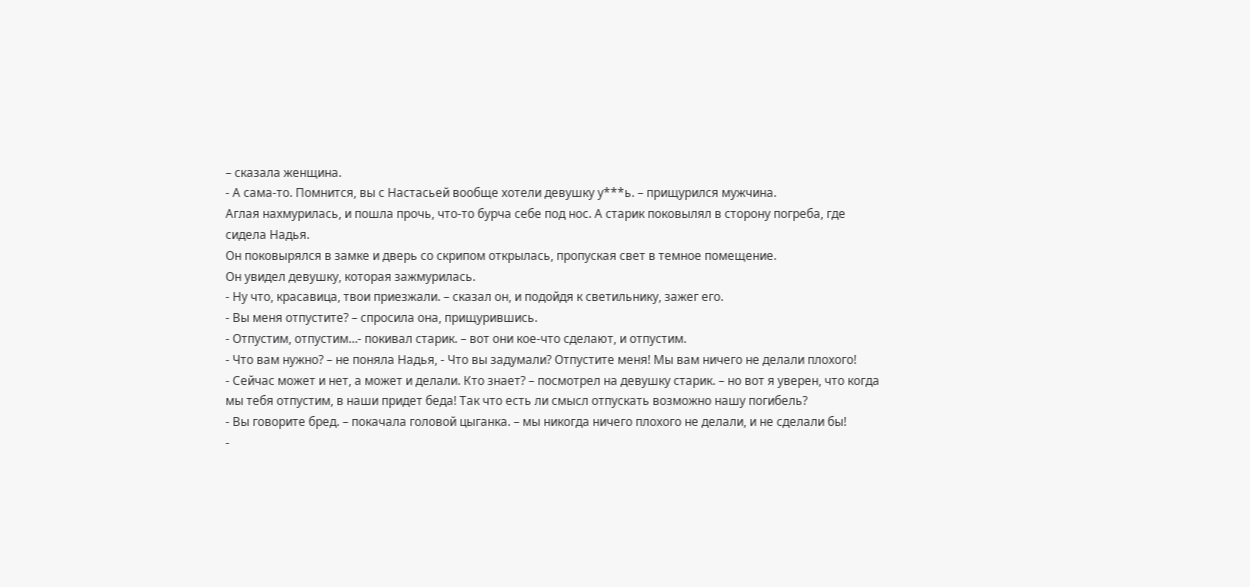– сказала женщина.
- А сама-то. Помнится, вы с Настасьей вообще хотели девушку у***ь. – прищурился мужчина.
Аглая нахмурилась, и пошла прочь, что-то бурча себе под нос. А старик поковылял в сторону погреба, где сидела Надья.
Он поковырялся в замке и дверь со скрипом открылась, пропуская свет в темное помещение.
Он увидел девушку, которая зажмурилась.
- Ну что, красавица, твои приезжали. – сказал он, и подойдя к светильнику, зажег его.
- Вы меня отпустите? – спросила она, прищурившись.
- Отпустим, отпустим…- покивал старик. – вот они кое-что сделают, и отпустим.
- Что вам нужно? – не поняла Надья, - Что вы задумали? Отпустите меня! Мы вам ничего не делали плохого!
- Сейчас может и нет, а может и делали. Кто знает? – посмотрел на девушку старик. – но вот я уверен, что когда мы тебя отпустим, в наши придет беда! Так что есть ли смысл отпускать возможно нашу погибель?
- Вы говорите бред. – покачала головой цыганка. – мы никогда ничего плохого не делали, и не сделали бы!
-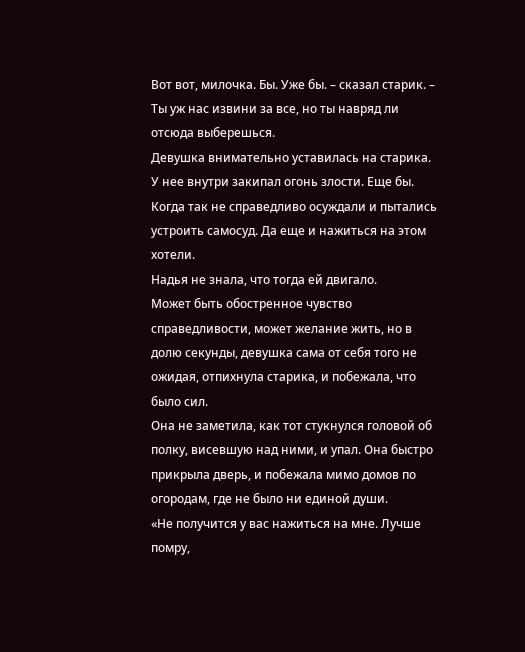Вот вот, милочка. Бы. Уже бы. – сказал старик. – Ты уж нас извини за все, но ты навряд ли отсюда выберешься.
Девушка внимательно уставилась на старика. У нее внутри закипал огонь злости. Еще бы. Когда так не справедливо осуждали и пытались устроить самосуд. Да еще и нажиться на этом хотели.
Надья не знала, что тогда ей двигало.
Может быть обостренное чувство справедливости, может желание жить, но в долю секунды, девушка сама от себя того не ожидая, отпихнула старика, и побежала, что было сил.
Она не заметила, как тот стукнулся головой об полку, висевшую над ними, и упал. Она быстро прикрыла дверь, и побежала мимо домов по огородам, где не было ни единой души.
«Не получится у вас нажиться на мне. Лучше помру,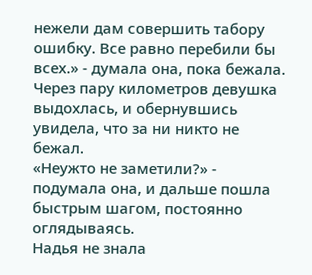нежели дам совершить табору ошибку. Все равно перебили бы всех.» - думала она, пока бежала.
Через пару километров девушка выдохлась, и обернувшись увидела, что за ни никто не бежал.
«Неужто не заметили?» - подумала она, и дальше пошла быстрым шагом, постоянно оглядываясь.
Надья не знала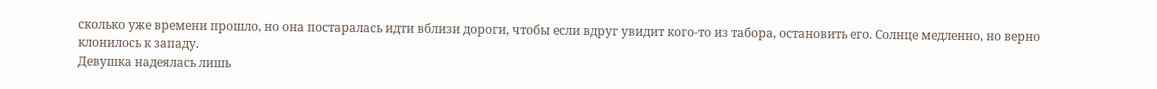сколько уже времени прошло, но она постаралась идти вблизи дороги, чтобы если вдруг увидит кого-то из табора, остановить его. Солнце медленно, но верно клонилось к западу.
Девушка надеялась лишь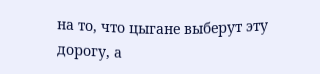на то, что цыгане выберут эту дорогу, а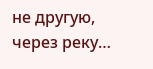не другую, через реку…